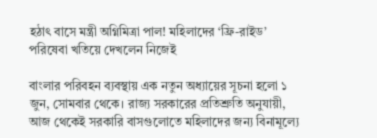হঠাৎ বাসে মন্ত্রী অগ্নিমিত্রা পাল! মহিলাদের ‘ফ্রি-রাইড’ পরিষেবা খতিয়ে দেখলেন নিজেই

বাংলার পরিবহন ব্যবস্থায় এক নতুন অধ্যায়ের সূচনা হলো ১ জুন, সোমবার থেকে। রাজ্য সরকারের প্রতিশ্রুতি অনুযায়ী, আজ থেকেই সরকারি বাসগুলোতে মহিলাদের জন্য বিনামূল্যে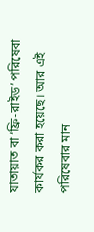যাতায়াত বা ‘ফ্রি-রাইড’ পরিষেবা কার্যকর করা হয়েছে। আর এই পরিষেবার মান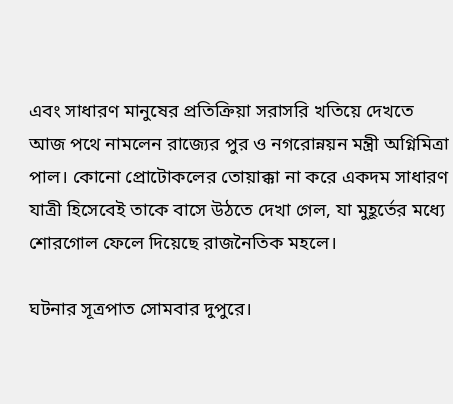এবং সাধারণ মানুষের প্রতিক্রিয়া সরাসরি খতিয়ে দেখতে আজ পথে নামলেন রাজ্যের পুর ও নগরোন্নয়ন মন্ত্রী অগ্নিমিত্রা পাল। কোনো প্রোটোকলের তোয়াক্কা না করে একদম সাধারণ যাত্রী হিসেবেই তাকে বাসে উঠতে দেখা গেল, যা মুহূর্তের মধ্যে শোরগোল ফেলে দিয়েছে রাজনৈতিক মহলে।

ঘটনার সূত্রপাত সোমবার দুপুরে।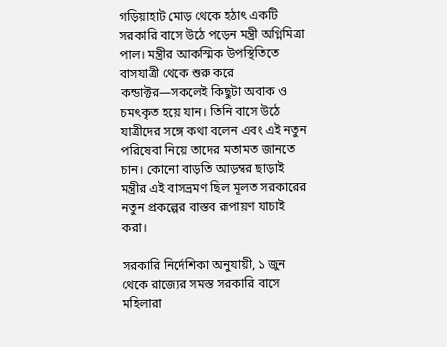গড়িয়াহাট মোড় থেকে হঠাৎ একটি সরকারি বাসে উঠে পড়েন মন্ত্রী অগ্নিমিত্রা পাল। মন্ত্রীর আকস্মিক উপস্থিতিতে বাসযাত্রী থেকে শুরু করে কন্ডাক্টর—সকলেই কিছুটা অবাক ও চমৎকৃত হয়ে যান। তিনি বাসে উঠে যাত্রীদের সঙ্গে কথা বলেন এবং এই নতুন পরিষেবা নিয়ে তাদের মতামত জানতে চান। কোনো বাড়তি আড়ম্বর ছাড়াই মন্ত্রীর এই বাসভ্রমণ ছিল মূলত সরকারের নতুন প্রকল্পের বাস্তব রূপায়ণ যাচাই করা।

সরকারি নির্দেশিকা অনুযায়ী, ১ জুন থেকে রাজ্যের সমস্ত সরকারি বাসে মহিলারা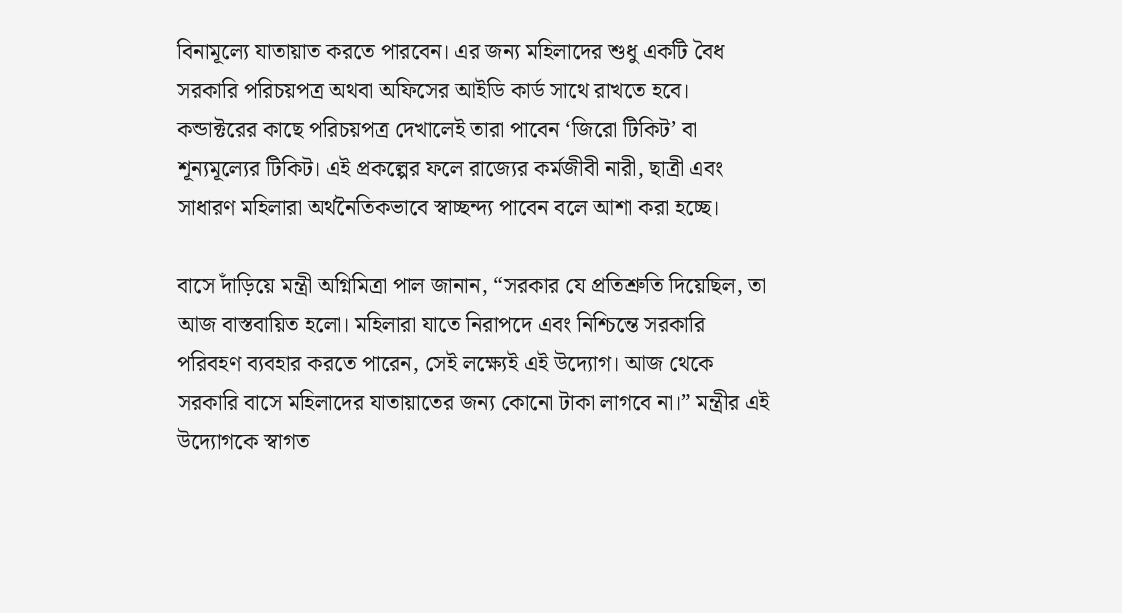বিনামূল্যে যাতায়াত করতে পারবেন। এর জন্য মহিলাদের শুধু একটি বৈধ সরকারি পরিচয়পত্র অথবা অফিসের আইডি কার্ড সাথে রাখতে হবে। কন্ডাক্টরের কাছে পরিচয়পত্র দেখালেই তারা পাবেন ‘জিরো টিকিট’ বা শূন্যমূল্যের টিকিট। এই প্রকল্পের ফলে রাজ্যের কর্মজীবী নারী, ছাত্রী এবং সাধারণ মহিলারা অর্থনৈতিকভাবে স্বাচ্ছন্দ্য পাবেন বলে আশা করা হচ্ছে।

বাসে দাঁড়িয়ে মন্ত্রী অগ্নিমিত্রা পাল জানান, “সরকার যে প্রতিশ্রুতি দিয়েছিল, তা আজ বাস্তবায়িত হলো। মহিলারা যাতে নিরাপদে এবং নিশ্চিন্তে সরকারি পরিবহণ ব্যবহার করতে পারেন, সেই লক্ষ্যেই এই উদ্যোগ। আজ থেকে সরকারি বাসে মহিলাদের যাতায়াতের জন্য কোনো টাকা লাগবে না।” মন্ত্রীর এই উদ্যোগকে স্বাগত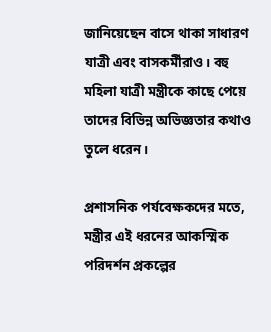জানিয়েছেন বাসে থাকা সাধারণ যাত্রী এবং বাসকর্মীরাও। বহু মহিলা যাত্রী মন্ত্রীকে কাছে পেয়ে তাদের বিভিন্ন অভিজ্ঞতার কথাও তুলে ধরেন।

প্রশাসনিক পর্যবেক্ষকদের মতে, মন্ত্রীর এই ধরনের আকস্মিক পরিদর্শন প্রকল্পের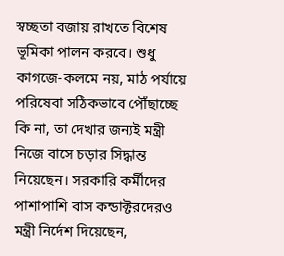স্বচ্ছতা বজায় রাখতে বিশেষ ভূমিকা পালন করবে। শুধু কাগজে-কলমে নয়, মাঠ পর্যায়ে পরিষেবা সঠিকভাবে পৌঁছাচ্ছে কি না, তা দেখার জন্যই মন্ত্রী নিজে বাসে চড়ার সিদ্ধান্ত নিয়েছেন। সরকারি কর্মীদের পাশাপাশি বাস কন্ডাক্টরদেরও মন্ত্রী নির্দেশ দিয়েছেন,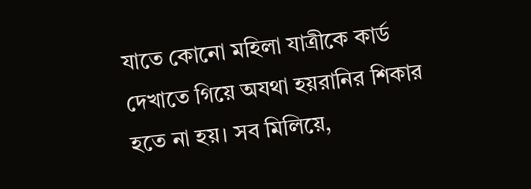যাতে কোনো মহিলা যাত্রীকে কার্ড দেখাতে গিয়ে অযথা হয়রানির শিকার হতে না হয়। সব মিলিয়ে,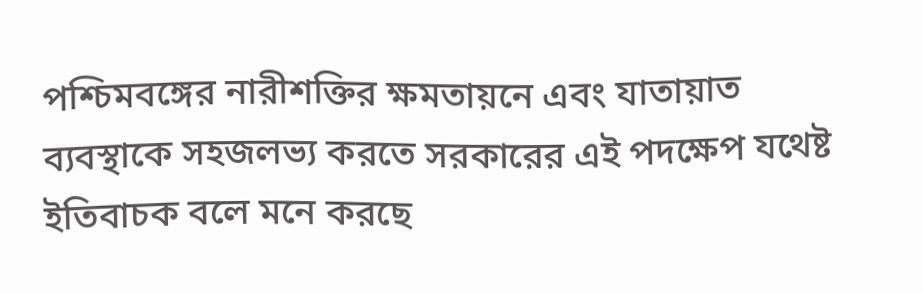পশ্চিমবঙ্গের নারীশক্তির ক্ষমতায়নে এবং যাতায়াত ব্যবস্থাকে সহজলভ্য করতে সরকারের এই পদক্ষেপ যথেষ্ট ইতিবাচক বলে মনে করছে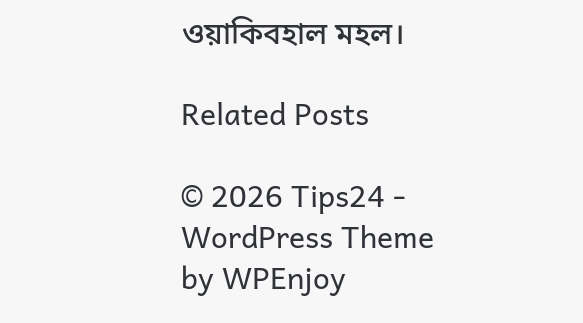ওয়াকিবহাল মহল।

Related Posts

© 2026 Tips24 - WordPress Theme by WPEnjoy